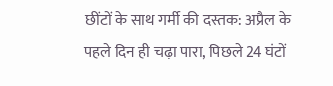छींटों के साथ गर्मी की दस्तक: अप्रैल के पहले दिन ही चढ़ा पारा, पिछले 24 घंटों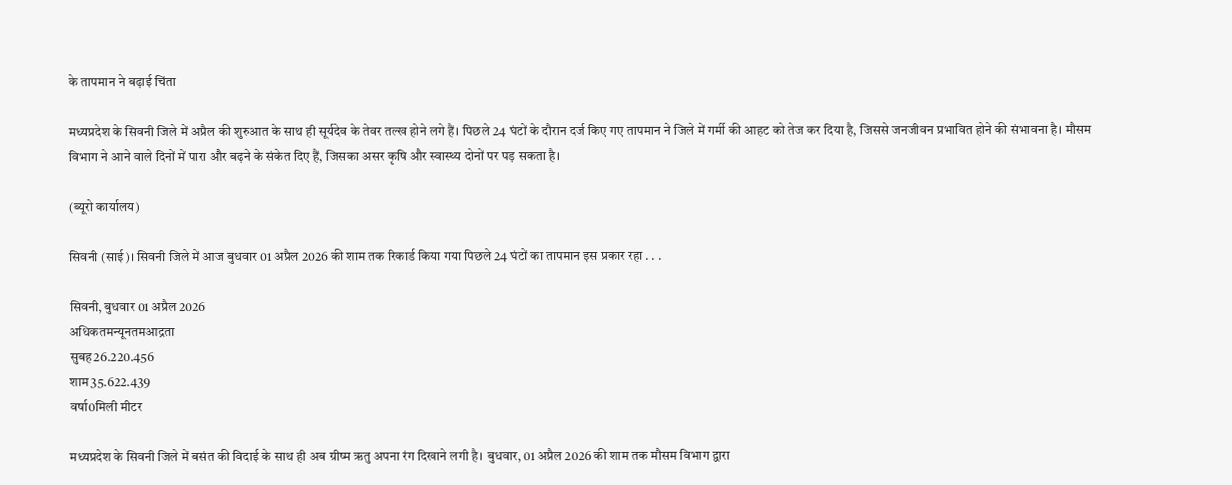के तापमान ने बढ़ाई चिंता

मध्यप्रदेश के सिवनी जिले में अप्रैल की शुरुआत के साथ ही सूर्यदेव के तेवर तल्ख होने लगे हैं। पिछले 24 घंटों के दौरान दर्ज किए गए तापमान ने जिले में गर्मी की आहट को तेज कर दिया है, जिससे जनजीवन प्रभावित होने की संभावना है। मौसम विभाग ने आने वाले दिनों में पारा और बढ़ने के संकेत दिए हैं, जिसका असर कृषि और स्वास्थ्य दोनों पर पड़ सकता है।

(ब्यूरो कार्यालय)

सिवनी (साई)। सिवनी जिले में आज बुधवार 01 अप्रैल 2026 की शाम तक रिकार्ड किया गया पिछले 24 घंटों का तापमान इस प्रकार रहा . . .

सिवनी, बुधवार 01 अप्रैल 2026
अधिकतमन्यूनतमआद्रता
सुबह26.220.456
शाम35.622.439
वर्षा0मिली मीटर

मध्यप्रदेश के सिवनी जिले में बसंत की विदाई के साथ ही अब ग्रीष्म ऋतु अपना रंग दिखाने लगी है। बुधवार, 01 अप्रैल 2026 की शाम तक मौसम विभाग द्वारा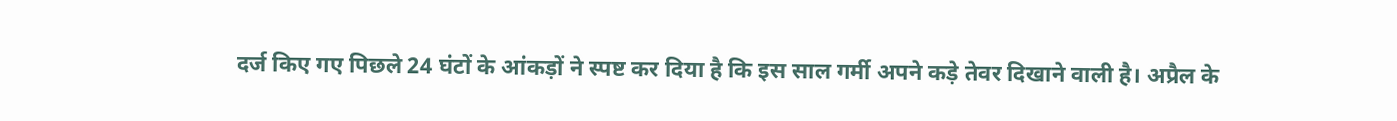दर्ज किए गए पिछले 24 घंटों के आंकड़ों ने स्पष्ट कर दिया है कि इस साल गर्मी अपने कड़े तेवर दिखाने वाली है। अप्रैल के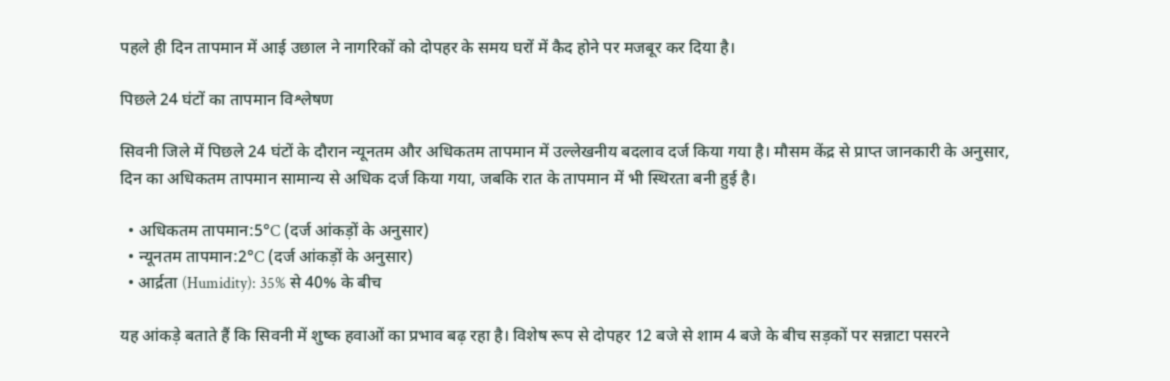पहले ही दिन तापमान में आई उछाल ने नागरिकों को दोपहर के समय घरों में कैद होने पर मजबूर कर दिया है।

पिछले 24 घंटों का तापमान विश्लेषण

सिवनी जिले में पिछले 24 घंटों के दौरान न्यूनतम और अधिकतम तापमान में उल्लेखनीय बदलाव दर्ज किया गया है। मौसम केंद्र से प्राप्त जानकारी के अनुसार, दिन का अधिकतम तापमान सामान्य से अधिक दर्ज किया गया, जबकि रात के तापमान में भी स्थिरता बनी हुई है।

  • अधिकतम तापमान:5°C (दर्ज आंकड़ों के अनुसार)
  • न्यूनतम तापमान:2°C (दर्ज आंकड़ों के अनुसार)
  • आर्द्रता (Humidity): 35% से 40% के बीच

यह आंकड़े बताते हैं कि सिवनी में शुष्क हवाओं का प्रभाव बढ़ रहा है। विशेष रूप से दोपहर 12 बजे से शाम 4 बजे के बीच सड़कों पर सन्नाटा पसरने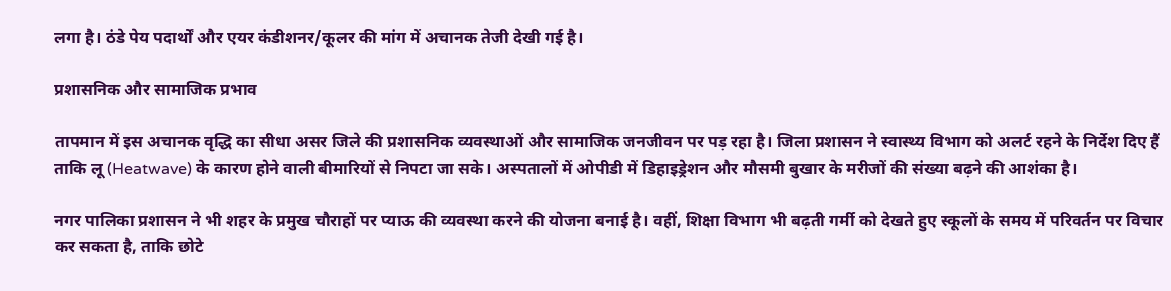लगा है। ठंडे पेय पदार्थों और एयर कंडीशनर/कूलर की मांग में अचानक तेजी देखी गई है।

प्रशासनिक और सामाजिक प्रभाव

तापमान में इस अचानक वृद्धि का सीधा असर जिले की प्रशासनिक व्यवस्थाओं और सामाजिक जनजीवन पर पड़ रहा है। जिला प्रशासन ने स्वास्थ्य विभाग को अलर्ट रहने के निर्देश दिए हैं ताकि लू (Heatwave) के कारण होने वाली बीमारियों से निपटा जा सके। अस्पतालों में ओपीडी में डिहाइड्रेशन और मौसमी बुखार के मरीजों की संख्या बढ़ने की आशंका है।

नगर पालिका प्रशासन ने भी शहर के प्रमुख चौराहों पर प्याऊ की व्यवस्था करने की योजना बनाई है। वहीं, शिक्षा विभाग भी बढ़ती गर्मी को देखते हुए स्कूलों के समय में परिवर्तन पर विचार कर सकता है, ताकि छोटे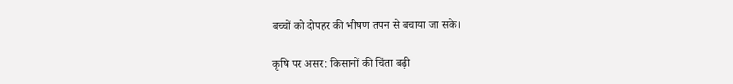बच्चों को दोपहर की भीषण तपन से बचाया जा सके।

कृषि पर असर: किसानों की चिंता बढ़ी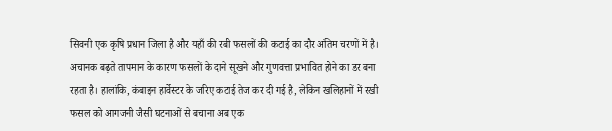सिवनी एक कृषि प्रधान जिला है और यहाँ की रबी फसलों की कटाई का दौर अंतिम चरणों में है। अचानक बढ़ते तापमान के कारण फसलों के दाने सूखने और गुणवत्ता प्रभावित होने का डर बना रहता है। हालांकि, कंबाइन हार्वेस्टर के जरिए कटाई तेज कर दी गई है, लेकिन खलिहानों में रखी फसल को आगजनी जैसी घटनाओं से बचाना अब एक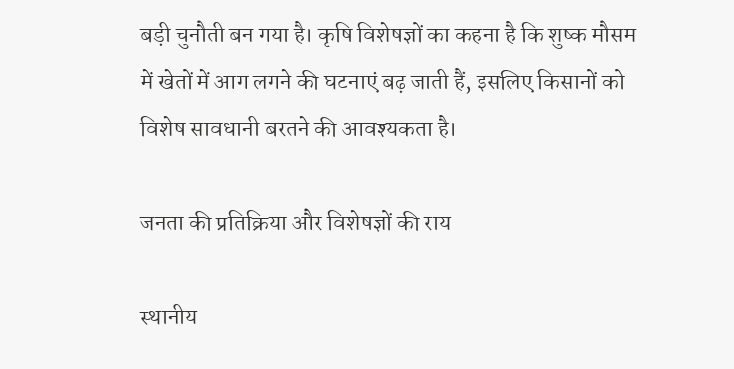बड़ी चुनौती बन गया है। कृषि विशेषज्ञों का कहना है कि शुष्क मौसम में खेतों में आग लगने की घटनाएं बढ़ जाती हैं, इसलिए किसानों को विशेष सावधानी बरतने की आवश्यकता है।

जनता की प्रतिक्रिया और विशेषज्ञों की राय

स्थानीय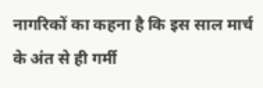नागरिकों का कहना है कि इस साल मार्च के अंत से ही गर्मी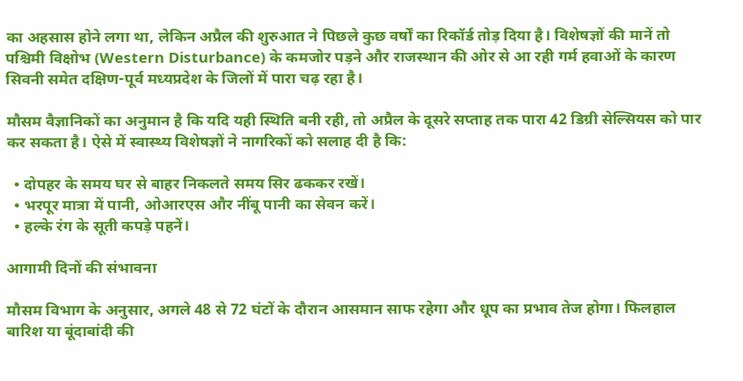का अहसास होने लगा था, लेकिन अप्रैल की शुरुआत ने पिछले कुछ वर्षों का रिकॉर्ड तोड़ दिया है। विशेषज्ञों की मानें तो पश्चिमी विक्षोभ (Western Disturbance) के कमजोर पड़ने और राजस्थान की ओर से आ रही गर्म हवाओं के कारण सिवनी समेत दक्षिण-पूर्व मध्यप्रदेश के जिलों में पारा चढ़ रहा है।

मौसम वैज्ञानिकों का अनुमान है कि यदि यही स्थिति बनी रही, तो अप्रैल के दूसरे सप्ताह तक पारा 42 डिग्री सेल्सियस को पार कर सकता है। ऐसे में स्वास्थ्य विशेषज्ञों ने नागरिकों को सलाह दी है कि:

  • दोपहर के समय घर से बाहर निकलते समय सिर ढककर रखें।
  • भरपूर मात्रा में पानी, ओआरएस और नींबू पानी का सेवन करें।
  • हल्के रंग के सूती कपड़े पहनें।

आगामी दिनों की संभावना

मौसम विभाग के अनुसार, अगले 48 से 72 घंटों के दौरान आसमान साफ रहेगा और धूप का प्रभाव तेज होगा। फिलहाल बारिश या बूंदाबांदी की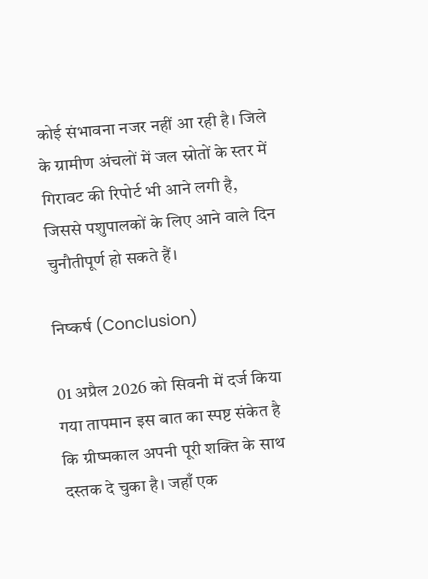कोई संभावना नजर नहीं आ रही है। जिले के ग्रामीण अंचलों में जल स्रोतों के स्तर में गिरावट की रिपोर्ट भी आने लगी है, जिससे पशुपालकों के लिए आने वाले दिन चुनौतीपूर्ण हो सकते हैं।

निष्कर्ष (Conclusion)

01 अप्रैल 2026 को सिवनी में दर्ज किया गया तापमान इस बात का स्पष्ट संकेत है कि ग्रीष्मकाल अपनी पूरी शक्ति के साथ दस्तक दे चुका है। जहाँ एक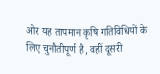ओर यह तापमान कृषि गतिविधियों के लिए चुनौतीपूर्ण है, वहीं दूसरी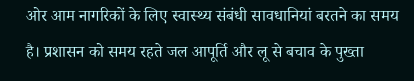ओर आम नागरिकों के लिए स्वास्थ्य संबंधी सावधानियां बरतने का समय है। प्रशासन को समय रहते जल आपूर्ति और लू से बचाव के पुख्ता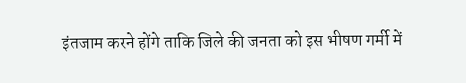इंतजाम करने होंगे ताकि जिले की जनता को इस भीषण गर्मी में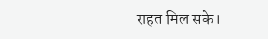राहत मिल सके।